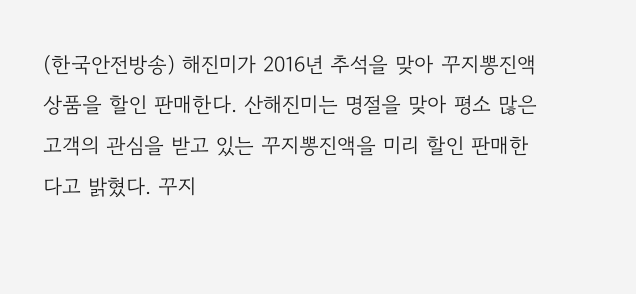(한국안전방송) 해진미가 2016년 추석을 맞아 꾸지뽕진액 상품을 할인 판매한다. 산해진미는 명절을 맞아 평소 많은 고객의 관심을 받고 있는 꾸지뽕진액을 미리 할인 판매한다고 밝혔다. 꾸지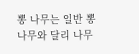뽕 나무는 일반 뽕나무와 달리 나무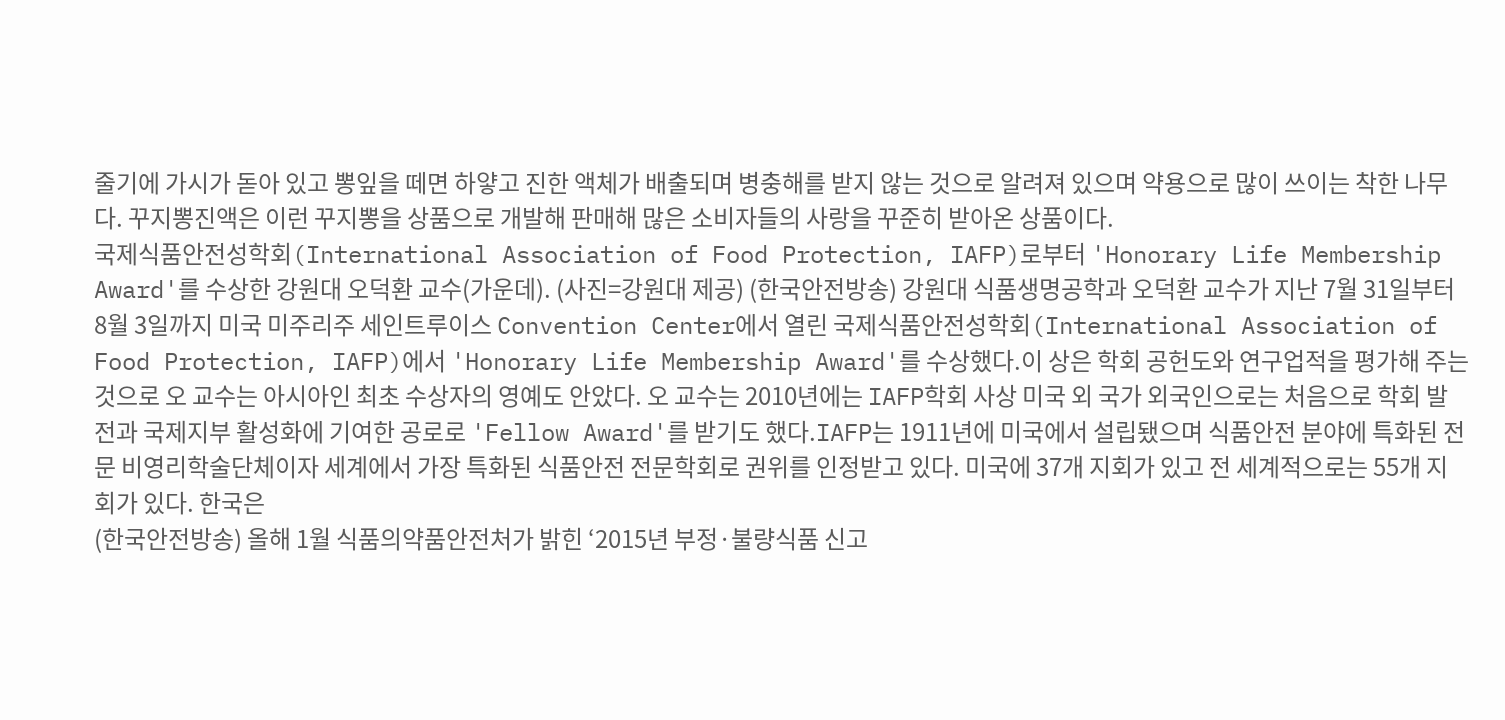줄기에 가시가 돋아 있고 뽕잎을 떼면 하얗고 진한 액체가 배출되며 병충해를 받지 않는 것으로 알려져 있으며 약용으로 많이 쓰이는 착한 나무다. 꾸지뽕진액은 이런 꾸지뽕을 상품으로 개발해 판매해 많은 소비자들의 사랑을 꾸준히 받아온 상품이다.
국제식품안전성학회(International Association of Food Protection, IAFP)로부터 'Honorary Life Membership Award'를 수상한 강원대 오덕환 교수(가운데). (사진=강원대 제공) (한국안전방송) 강원대 식품생명공학과 오덕환 교수가 지난 7월 31일부터 8월 3일까지 미국 미주리주 세인트루이스 Convention Center에서 열린 국제식품안전성학회(International Association of Food Protection, IAFP)에서 'Honorary Life Membership Award'를 수상했다.이 상은 학회 공헌도와 연구업적을 평가해 주는 것으로 오 교수는 아시아인 최초 수상자의 영예도 안았다. 오 교수는 2010년에는 IAFP학회 사상 미국 외 국가 외국인으로는 처음으로 학회 발전과 국제지부 활성화에 기여한 공로로 'Fellow Award'를 받기도 했다.IAFP는 1911년에 미국에서 설립됐으며 식품안전 분야에 특화된 전문 비영리학술단체이자 세계에서 가장 특화된 식품안전 전문학회로 권위를 인정받고 있다. 미국에 37개 지회가 있고 전 세계적으로는 55개 지회가 있다. 한국은
(한국안전방송) 올해 1월 식품의약품안전처가 밝힌 ‘2015년 부정·불량식품 신고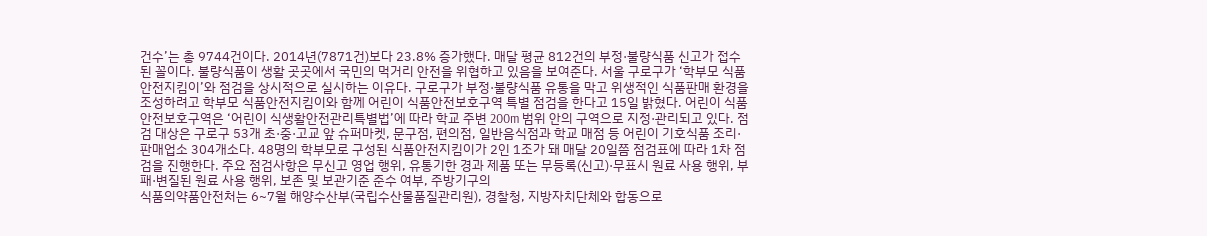건수’는 총 9744건이다. 2014년(7871건)보다 23.8% 증가했다. 매달 평균 812건의 부정·불량식품 신고가 접수된 꼴이다. 불량식품이 생활 곳곳에서 국민의 먹거리 안전을 위협하고 있음을 보여준다. 서울 구로구가 ‘학부모 식품안전지킴이’와 점검을 상시적으로 실시하는 이유다. 구로구가 부정·불량식품 유통을 막고 위생적인 식품판매 환경을 조성하려고 학부모 식품안전지킴이와 함께 어린이 식품안전보호구역 특별 점검을 한다고 15일 밝혔다. 어린이 식품안전보호구역은 ‘어린이 식생활안전관리특별법’에 따라 학교 주변 200m 범위 안의 구역으로 지정·관리되고 있다. 점검 대상은 구로구 53개 초·중·고교 앞 슈퍼마켓, 문구점, 편의점, 일반음식점과 학교 매점 등 어린이 기호식품 조리·판매업소 304개소다. 48명의 학부모로 구성된 식품안전지킴이가 2인 1조가 돼 매달 20일쯤 점검표에 따라 1차 점검을 진행한다. 주요 점검사항은 무신고 영업 행위, 유통기한 경과 제품 또는 무등록(신고)·무표시 원료 사용 행위, 부패·변질된 원료 사용 행위, 보존 및 보관기준 준수 여부, 주방기구의
식품의약품안전처는 6~7월 해양수산부(국립수산물품질관리원), 경찰청, 지방자치단체와 합동으로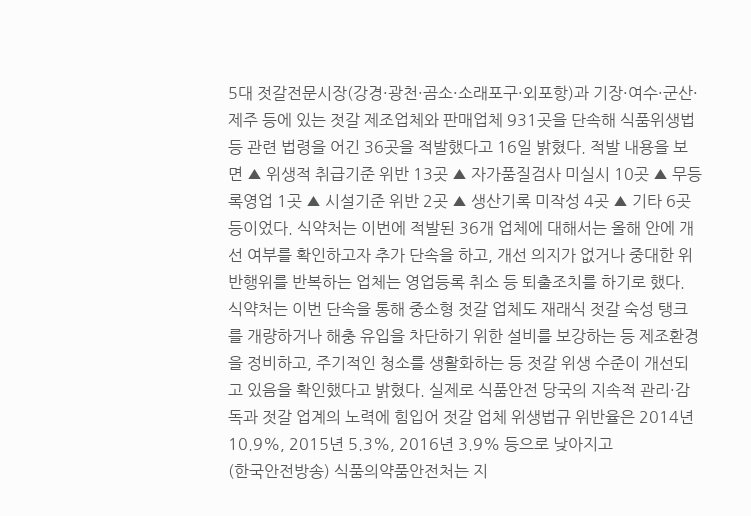5대 젓갈전문시장(강경·광천·곰소·소래포구·외포항)과 기장·여수·군산·제주 등에 있는 젓갈 제조업체와 판매업체 931곳을 단속해 식품위생법 등 관련 법령을 어긴 36곳을 적발했다고 16일 밝혔다. 적발 내용을 보면 ▲ 위생적 취급기준 위반 13곳 ▲ 자가품질검사 미실시 10곳 ▲ 무등록영업 1곳 ▲ 시설기준 위반 2곳 ▲ 생산기록 미작성 4곳 ▲ 기타 6곳 등이었다. 식약처는 이번에 적발된 36개 업체에 대해서는 올해 안에 개선 여부를 확인하고자 추가 단속을 하고, 개선 의지가 없거나 중대한 위반행위를 반복하는 업체는 영업등록 취소 등 퇴출조치를 하기로 했다. 식약처는 이번 단속을 통해 중소형 젓갈 업체도 재래식 젓갈 숙성 탱크를 개량하거나 해충 유입을 차단하기 위한 설비를 보강하는 등 제조환경을 정비하고, 주기적인 청소를 생활화하는 등 젓갈 위생 수준이 개선되고 있음을 확인했다고 밝혔다. 실제로 식품안전 당국의 지속적 관리·감독과 젓갈 업계의 노력에 힘입어 젓갈 업체 위생법규 위반율은 2014년 10.9%, 2015년 5.3%, 2016년 3.9% 등으로 낮아지고
(한국안전방송) 식품의약품안전처는 지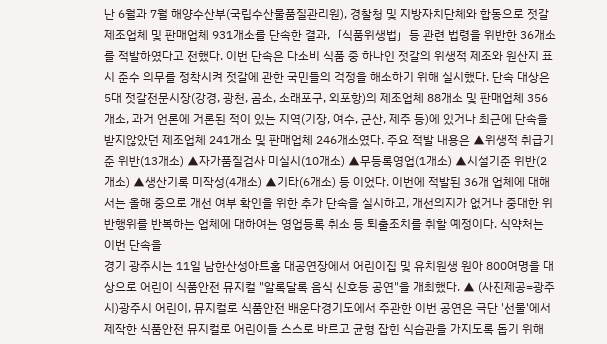난 6월과 7월 해양수산부(국립수산물품질관리원), 경찰청 및 지방자치단체와 합동으로 젓갈 제조업체 및 판매업체 931개소를 단속한 결과,「식품위생법」등 관련 법령을 위반한 36개소를 적발하였다고 전했다. 이번 단속은 다소비 식품 중 하나인 젓갈의 위생적 제조와 원산지 표시 준수 의무를 정착시켜 젓갈에 관한 국민들의 걱정을 해소하기 위해 실시했다. 단속 대상은 5대 젓갈전문시장(강경, 광천, 곰소, 소래포구, 외포항)의 제조업체 88개소 및 판매업체 356개소, 과거 언론에 거론된 적이 있는 지역(기장, 여수, 군산, 제주 등)에 있거나 최근에 단속을 받지않았던 제조업체 241개소 및 판매업체 246개소였다. 주요 적발 내용은 ▲위생적 취급기준 위반(13개소) ▲자가품질검사 미실시(10개소) ▲무등록영업(1개소) ▲시설기준 위반(2개소) ▲생산기록 미작성(4개소) ▲기타(6개소) 등 이었다. 이번에 적발된 36개 업체에 대해서는 올해 중으로 개선 여부 확인을 위한 추가 단속을 실시하고, 개선의지가 없거나 중대한 위반행위를 반복하는 업체에 대하여는 영업등록 취소 등 퇴출조치를 취할 예정이다. 식약처는 이번 단속을
경기 광주시는 11일 남한산성아트홀 대공연장에서 어린이집 및 유치원생 원아 800여명을 대상으로 어린이 식품안전 뮤지컬 "알록달록 음식 신호등 공연"을 개최했다. ▲ (사진제공=광주시)광주시 어린이, 뮤지컬로 식품안전 배운다경기도에서 주관한 이번 공연은 극단 '선물'에서 제작한 식품안전 뮤지컬로 어린이들 스스로 바르고 균형 잡힌 식습관을 가지도록 돕기 위해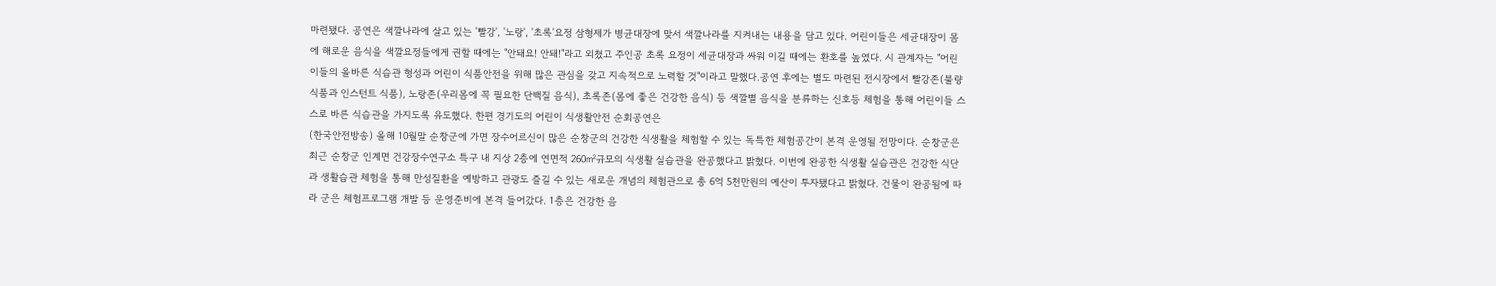마련됐다. 공연은 색깔나라에 살고 있는 '빨강', '노랑', '초록'요정 삼형제가 병균대장에 맞서 색깔나라를 지켜내는 내용을 담고 있다. 어린이들은 세균대장이 몸에 해로운 음식을 색깔요정들에게 권할 때에는 "안돼요! 안돼!"라고 외쳤고 주인공 초록 요정이 세균대장과 싸워 이길 때에는 환호를 높였다. 시 관계자는 "어린이들의 올바른 식습관 형성과 어린이 식품안전을 위해 많은 관심을 갖고 지속적으로 노력할 것"이라고 말했다.공연 후에는 별도 마련된 전시장에서 빨강존(불량식품과 인스턴트 식품), 노랑존(우리몸에 꼭 필요한 단백질 음식), 초록존(몸에 좋은 건강한 음식) 등 색깔별 음식을 분류하는 신호등 체험을 통해 어린이들 스스로 바른 식습관을 가지도록 유도했다. 한편 경기도의 어린이 식생활안전 순회공연은
(한국안전방송) 올해 10월말 순창군에 가면 장수어르신이 많은 순창군의 건강한 식생활을 체험할 수 있는 독특한 체험공간이 본격 운영될 전망이다. 순창군은 최근 순창군 인계면 건강장수연구소 특구 내 지상 2층에 연면적 260㎡규모의 식생활 실습관을 완공했다고 밝혔다. 이번에 완공한 식생활 실습관은 건강한 식단과 생활습관 체험을 통해 만성질환을 예방하고 관광도 즐길 수 있는 새로운 개념의 체험관으로 총 6억 5천만원의 예산이 투자됐다고 밝혔다. 건물이 완공됨에 따라 군은 체험프로그램 개발 등 운영준비에 본격 들어갔다. 1층은 건강한 음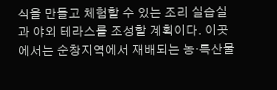식을 만들고 체험할 수 있는 조리 실습실과 야외 테라스를 조성할 계획이다. 이곳에서는 순창지역에서 재배되는 농·특산물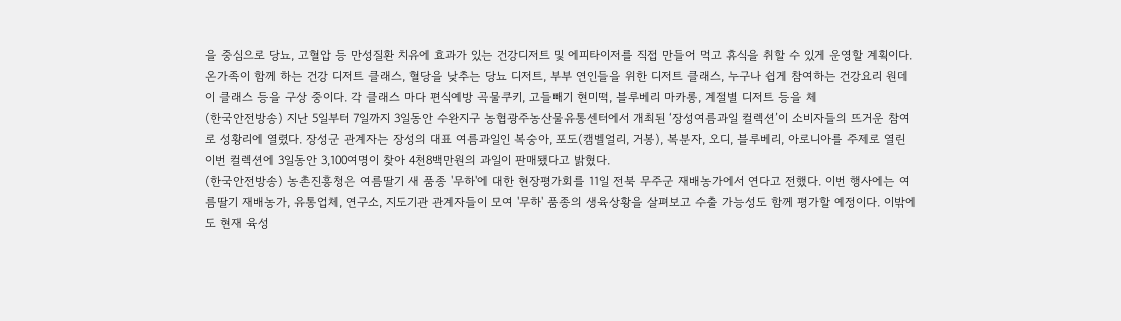을 중심으로 당뇨, 고혈압 등 만성질환 치유에 효과가 있는 건강디저트 및 에피타이저를 직접 만들어 먹고 휴식을 취할 수 있게 운영할 계획이다. 온가족이 함께 하는 건강 디저트 클래스, 혈당을 낮추는 당뇨 디저트, 부부 연인들을 위한 디저트 클래스, 누구나 쉽게 참여하는 건강요리 원데이 클래스 등을 구상 중이다. 각 클래스 마다 편식예방 곡물쿠키, 고들빼기 현미떡, 블루베리 마카롱, 계절별 디저트 등을 체
(한국안전방송) 지난 5일부터 7일까지 3일동안 수완지구 농협광주농산물유통센터에서 개최된 ‘장성여름과일 컬렉션’이 소비자들의 뜨거운 참여로 성황리에 열렸다. 장성군 관계자는 장성의 대표 여름과일인 복숭아, 포도(캠벨얼리, 거봉), 복분자, 오디, 블루베리, 아로니아를 주제로 열린 이번 컬렉션에 3일동안 3,100여명이 찾아 4천8백만원의 과일이 판매됐다고 밝혔다.
(한국안전방송) 농촌진흥청은 여름딸기 새 품종 '무하'에 대한 현장평가회를 11일 전북 무주군 재배농가에서 연다고 전했다. 이번 행사에는 여름딸기 재배농가, 유통업체, 연구소, 지도기관 관계자들이 모여 '무하' 품종의 생육상황을 살펴보고 수출 가능성도 함께 평가할 예정이다. 이밖에도 현재 육성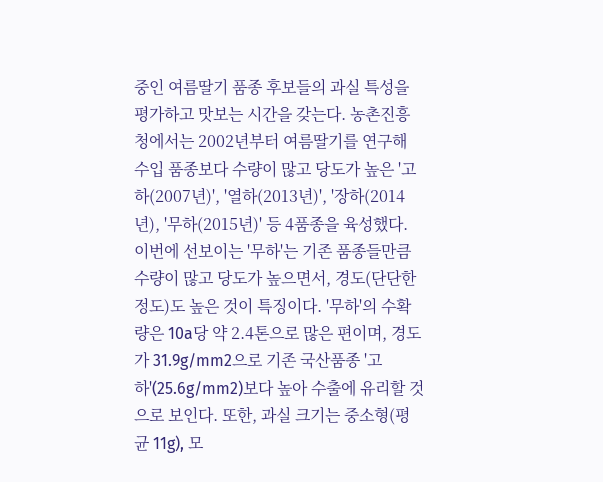중인 여름딸기 품종 후보들의 과실 특성을 평가하고 맛보는 시간을 갖는다. 농촌진흥청에서는 2002년부터 여름딸기를 연구해 수입 품종보다 수량이 많고 당도가 높은 '고하(2007년)', '열하(2013년)', '장하(2014년), '무하(2015년)' 등 4품종을 육성했다. 이번에 선보이는 '무하'는 기존 품종들만큼 수량이 많고 당도가 높으면서, 경도(단단한 정도)도 높은 것이 특징이다. '무하'의 수확량은 10a당 약 2.4톤으로 많은 편이며, 경도가 31.9g/mm2으로 기존 국산품종 '고하'(25.6g/mm2)보다 높아 수출에 유리할 것으로 보인다. 또한, 과실 크기는 중소형(평균 11g), 모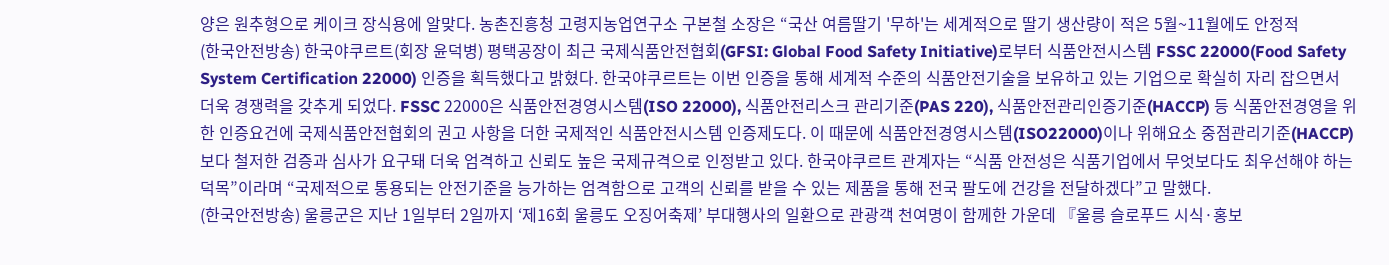양은 원추형으로 케이크 장식용에 알맞다. 농촌진흥청 고령지농업연구소 구본철 소장은 “국산 여름딸기 '무하'는 세계적으로 딸기 생산량이 적은 5월~11월에도 안정적
(한국안전방송) 한국야쿠르트(회장 윤덕병) 평택공장이 최근 국제식품안전협회(GFSI: Global Food Safety Initiative)로부터 식품안전시스템 FSSC 22000(Food Safety System Certification 22000) 인증을 획득했다고 밝혔다. 한국야쿠르트는 이번 인증을 통해 세계적 수준의 식품안전기술을 보유하고 있는 기업으로 확실히 자리 잡으면서 더욱 경쟁력을 갖추게 되었다. FSSC 22000은 식품안전경영시스템(ISO 22000), 식품안전리스크 관리기준(PAS 220), 식품안전관리인증기준(HACCP) 등 식품안전경영을 위한 인증요건에 국제식품안전협회의 권고 사항을 더한 국제적인 식품안전시스템 인증제도다. 이 때문에 식품안전경영시스템(ISO22000)이나 위해요소 중점관리기준(HACCP)보다 철저한 검증과 심사가 요구돼 더욱 엄격하고 신뢰도 높은 국제규격으로 인정받고 있다. 한국야쿠르트 관계자는 “식품 안전성은 식품기업에서 무엇보다도 최우선해야 하는 덕목”이라며 “국제적으로 통용되는 안전기준을 능가하는 엄격함으로 고객의 신뢰를 받을 수 있는 제품을 통해 전국 팔도에 건강을 전달하겠다”고 말했다.
(한국안전방송) 울릉군은 지난 1일부터 2일까지 ‘제16회 울릉도 오징어축제’ 부대행사의 일환으로 관광객 천여명이 함께한 가운데 『울릉 슬로푸드 시식·홍보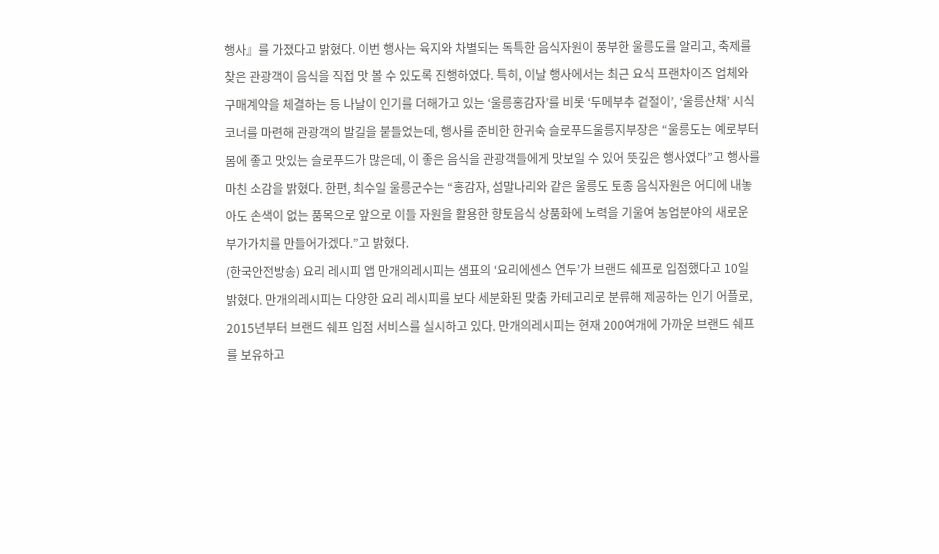행사』를 가졌다고 밝혔다. 이번 행사는 육지와 차별되는 독특한 음식자원이 풍부한 울릉도를 알리고, 축제를 찾은 관광객이 음식을 직접 맛 볼 수 있도록 진행하였다. 특히, 이날 행사에서는 최근 요식 프랜차이즈 업체와 구매계약을 체결하는 등 나날이 인기를 더해가고 있는 ‘울릉홍감자’를 비롯 ‘두메부추 겉절이’, ‘울릉산채’ 시식코너를 마련해 관광객의 발길을 붙들었는데, 행사를 준비한 한귀숙 슬로푸드울릉지부장은 “울릉도는 예로부터 몸에 좋고 맛있는 슬로푸드가 많은데, 이 좋은 음식을 관광객들에게 맛보일 수 있어 뜻깊은 행사였다”고 행사를 마친 소감을 밝혔다. 한편, 최수일 울릉군수는 “홍감자, 섬말나리와 같은 울릉도 토종 음식자원은 어디에 내놓아도 손색이 없는 품목으로 앞으로 이들 자원을 활용한 향토음식 상품화에 노력을 기울여 농업분야의 새로운 부가가치를 만들어가겠다.”고 밝혔다.
(한국안전방송) 요리 레시피 앱 만개의레시피는 샘표의 ‘요리에센스 연두’가 브랜드 쉐프로 입점했다고 10일 밝혔다. 만개의레시피는 다양한 요리 레시피를 보다 세분화된 맞춤 카테고리로 분류해 제공하는 인기 어플로, 2015년부터 브랜드 쉐프 입점 서비스를 실시하고 있다. 만개의레시피는 현재 200여개에 가까운 브랜드 쉐프를 보유하고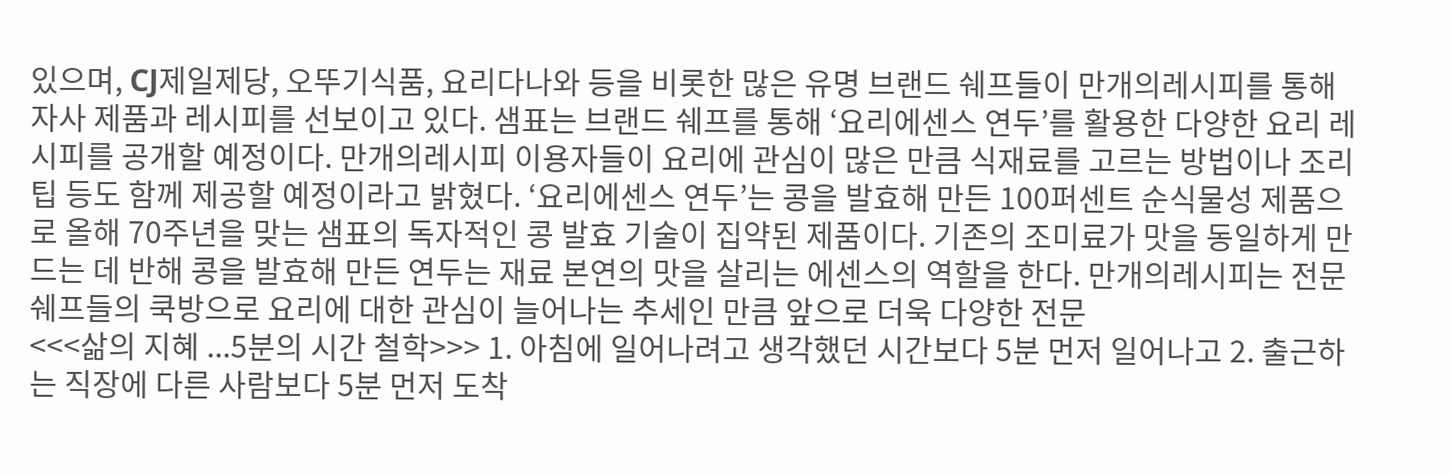있으며, CJ제일제당, 오뚜기식품, 요리다나와 등을 비롯한 많은 유명 브랜드 쉐프들이 만개의레시피를 통해 자사 제품과 레시피를 선보이고 있다. 샘표는 브랜드 쉐프를 통해 ‘요리에센스 연두’를 활용한 다양한 요리 레시피를 공개할 예정이다. 만개의레시피 이용자들이 요리에 관심이 많은 만큼 식재료를 고르는 방법이나 조리 팁 등도 함께 제공할 예정이라고 밝혔다. ‘요리에센스 연두’는 콩을 발효해 만든 100퍼센트 순식물성 제품으로 올해 70주년을 맞는 샘표의 독자적인 콩 발효 기술이 집약된 제품이다. 기존의 조미료가 맛을 동일하게 만드는 데 반해 콩을 발효해 만든 연두는 재료 본연의 맛을 살리는 에센스의 역할을 한다. 만개의레시피는 전문 쉐프들의 쿡방으로 요리에 대한 관심이 늘어나는 추세인 만큼 앞으로 더욱 다양한 전문
<<<삶의 지혜 ...5분의 시간 철학>>> 1. 아침에 일어나려고 생각했던 시간보다 5분 먼저 일어나고 2. 출근하는 직장에 다른 사람보다 5분 먼저 도착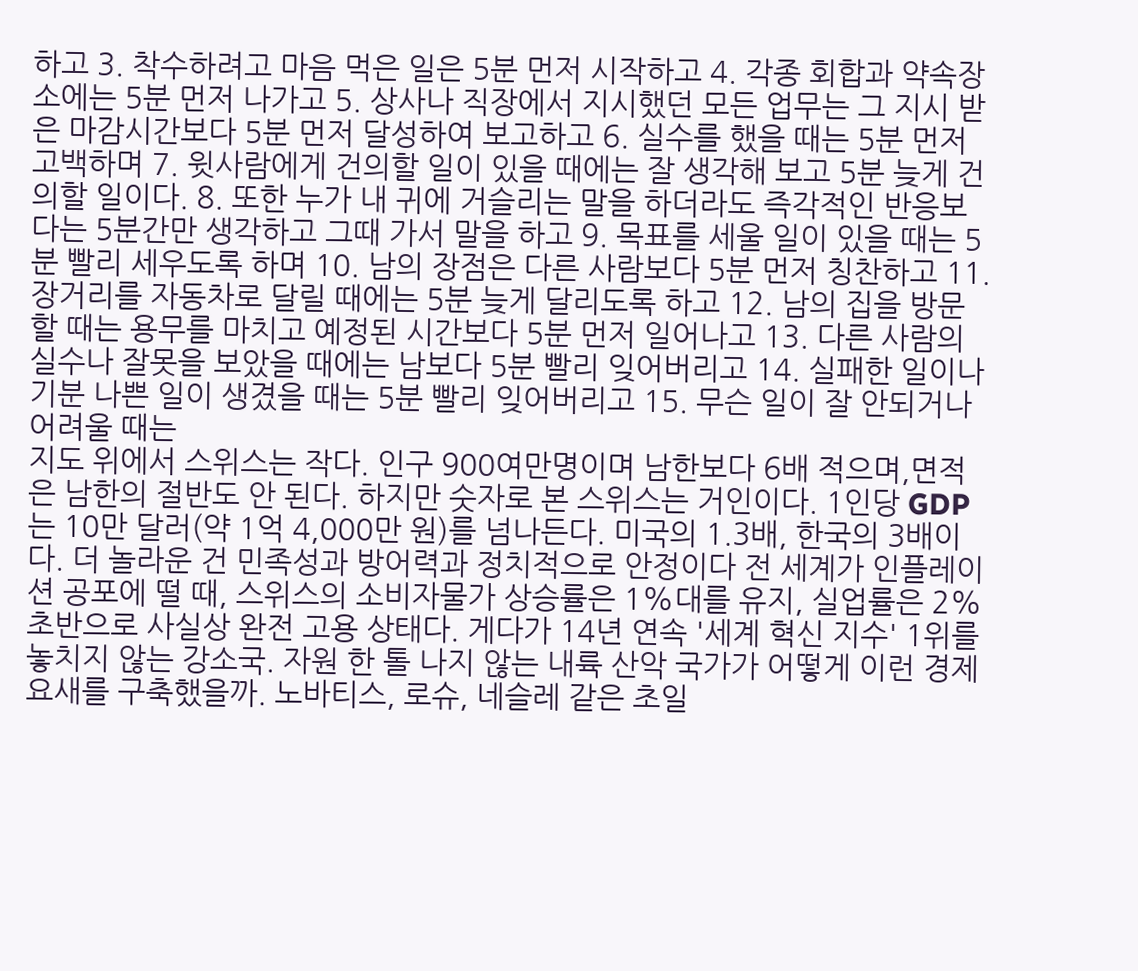하고 3. 착수하려고 마음 먹은 일은 5분 먼저 시작하고 4. 각종 회합과 약속장소에는 5분 먼저 나가고 5. 상사나 직장에서 지시했던 모든 업무는 그 지시 받은 마감시간보다 5분 먼저 달성하여 보고하고 6. 실수를 했을 때는 5분 먼저 고백하며 7. 윗사람에게 건의할 일이 있을 때에는 잘 생각해 보고 5분 늦게 건의할 일이다. 8. 또한 누가 내 귀에 거슬리는 말을 하더라도 즉각적인 반응보다는 5분간만 생각하고 그때 가서 말을 하고 9. 목표를 세울 일이 있을 때는 5분 빨리 세우도록 하며 10. 남의 장점은 다른 사람보다 5분 먼저 칭찬하고 11. 장거리를 자동차로 달릴 때에는 5분 늦게 달리도록 하고 12. 남의 집을 방문할 때는 용무를 마치고 예정된 시간보다 5분 먼저 일어나고 13. 다른 사람의 실수나 잘못을 보았을 때에는 남보다 5분 빨리 잊어버리고 14. 실패한 일이나 기분 나쁜 일이 생겼을 때는 5분 빨리 잊어버리고 15. 무슨 일이 잘 안되거나 어려울 때는
지도 위에서 스위스는 작다. 인구 900여만명이며 남한보다 6배 적으며,면적은 남한의 절반도 안 된다. 하지만 숫자로 본 스위스는 거인이다. 1인당 GDP는 10만 달러(약 1억 4,000만 원)를 넘나든다. 미국의 1.3배, 한국의 3배이다. 더 놀라운 건 민족성과 방어력과 정치적으로 안정이다 전 세계가 인플레이션 공포에 떨 때, 스위스의 소비자물가 상승률은 1%대를 유지, 실업률은 2% 초반으로 사실상 완전 고용 상태다. 게다가 14년 연속 '세계 혁신 지수' 1위를 놓치지 않는 강소국. 자원 한 톨 나지 않는 내륙 산악 국가가 어떻게 이런 경제 요새를 구축했을까. 노바티스, 로슈, 네슬레 같은 초일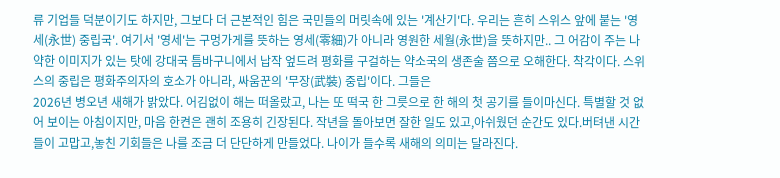류 기업들 덕분이기도 하지만, 그보다 더 근본적인 힘은 국민들의 머릿속에 있는 '계산기'다. 우리는 흔히 스위스 앞에 붙는 '영세(永世) 중립국'. 여기서 '영세'는 구멍가게를 뜻하는 영세(零細)가 아니라 영원한 세월(永世)을 뜻하지만.. 그 어감이 주는 나약한 이미지가 있는 탓에 강대국 틈바구니에서 납작 엎드려 평화를 구걸하는 약소국의 생존술 쯤으로 오해한다. 착각이다. 스위스의 중립은 평화주의자의 호소가 아니라, 싸움꾼의 '무장(武裝) 중립'이다. 그들은
2026년 병오년 새해가 밝았다. 어김없이 해는 떠올랐고, 나는 또 떡국 한 그릇으로 한 해의 첫 공기를 들이마신다. 특별할 것 없어 보이는 아침이지만, 마음 한켠은 괜히 조용히 긴장된다. 작년을 돌아보면 잘한 일도 있고,아쉬웠던 순간도 있다.버텨낸 시간들이 고맙고,놓친 기회들은 나를 조금 더 단단하게 만들었다. 나이가 들수록 새해의 의미는 달라진다.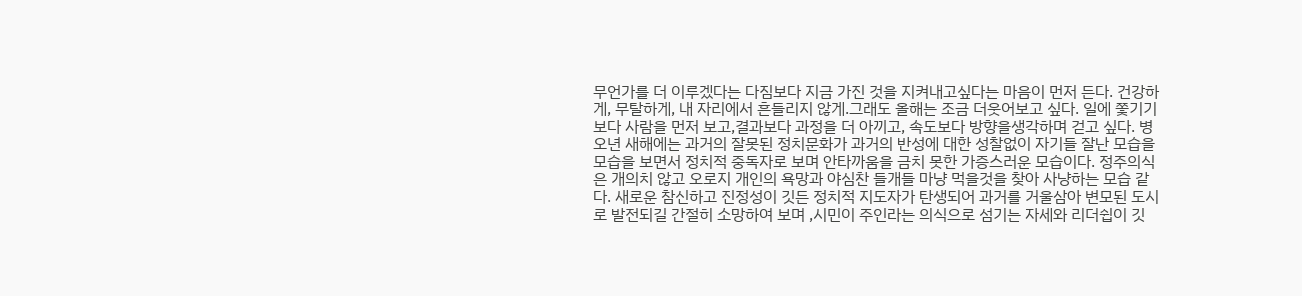무언가를 더 이루겠다는 다짐보다 지금 가진 것을 지켜내고싶다는 마음이 먼저 든다. 건강하게, 무탈하게, 내 자리에서 흔들리지 않게.그래도 올해는 조금 더웃어보고 싶다. 일에 쫓기기보다 사람을 먼저 보고,결과보다 과정을 더 아끼고, 속도보다 방향을생각하며 걷고 싶다. 병오년 새해에는 과거의 잘못된 정치문화가 과거의 반성에 대한 성찰없이 자기들 잘난 모습을 모습을 보면서 정치적 중독자로 보며 안타까움을 금치 못한 가증스러운 모습이다. 정주의식은 개의치 않고 오로지 개인의 욕망과 야심찬 들개들 마냥 먹을것을 찾아 사냥하는 모습 같다. 새로운 참신하고 진정성이 깃든 정치적 지도자가 탄생되어 과거를 거울삼아 변모된 도시로 발전되길 간절히 소망하여 보며 ,시민이 주인라는 의식으로 섬기는 자세와 리더쉽이 깃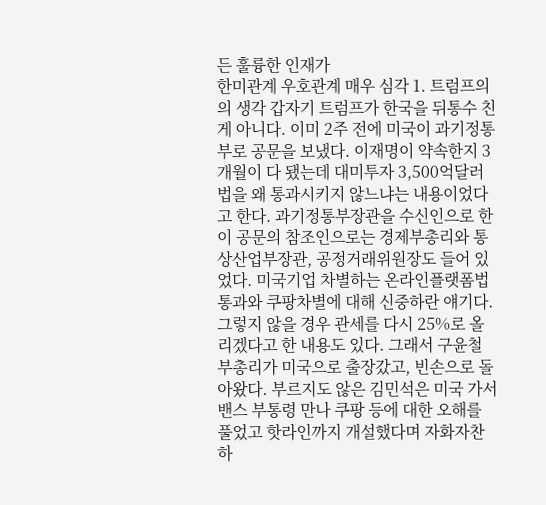든 훌륭한 인재가
한미관계 우호관계 매우 심각 1. 트럼프의 의 생각 갑자기 트럼프가 한국을 뒤통수 친 게 아니다. 이미 2주 전에 미국이 과기정통부로 공문을 보냈다. 이재명이 약속한지 3개월이 다 됐는데 대미투자 3,500억달러 법을 왜 통과시키지 않느냐는 내용이었다고 한다. 과기정통부장관을 수신인으로 한 이 공문의 참조인으로는 경제부총리와 통상산업부장관, 공정거래위원장도 들어 있었다. 미국기업 차별하는 온라인플랫폼법통과와 쿠팡차별에 대해 신중하란 얘기다. 그렇지 않을 경우 관세를 다시 25%로 올리겠다고 한 내용도 있다. 그래서 구윤철 부총리가 미국으로 출장갔고, 빈손으로 돌아왔다. 부르지도 않은 김민석은 미국 가서 밴스 부통령 만나 쿠팡 등에 대한 오해를 풀었고 핫라인까지 개설했다며 자화자찬하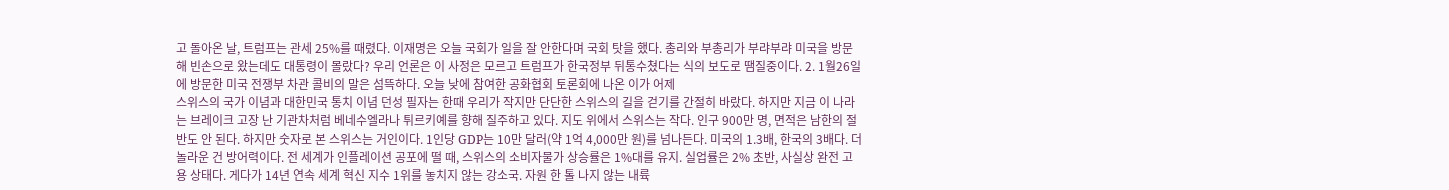고 돌아온 날, 트럼프는 관세 25%를 때렸다. 이재명은 오늘 국회가 일을 잘 안한다며 국회 탓을 했다. 총리와 부총리가 부랴부랴 미국을 방문해 빈손으로 왔는데도 대통령이 몰랐다? 우리 언론은 이 사정은 모르고 트럼프가 한국정부 뒤통수쳤다는 식의 보도로 땜질중이다. 2. 1월26일에 방문한 미국 전쟁부 차관 콜비의 말은 섬뜩하다. 오늘 낮에 참여한 공화협회 토론회에 나온 이가 어제
스위스의 국가 이념과 대한민국 통치 이념 던성 필자는 한때 우리가 작지만 단단한 스위스의 길을 걷기를 간절히 바랐다. 하지만 지금 이 나라는 브레이크 고장 난 기관차처럼 베네수엘라나 튀르키예를 향해 질주하고 있다. 지도 위에서 스위스는 작다. 인구 900만 명, 면적은 남한의 절반도 안 된다. 하지만 숫자로 본 스위스는 거인이다. 1인당 GDP는 10만 달러(약 1억 4,000만 원)를 넘나든다. 미국의 1.3배, 한국의 3배다. 더 놀라운 건 방어력이다. 전 세계가 인플레이션 공포에 떨 때, 스위스의 소비자물가 상승률은 1%대를 유지. 실업률은 2% 초반, 사실상 완전 고용 상태다. 게다가 14년 연속 세계 혁신 지수 1위를 놓치지 않는 강소국. 자원 한 톨 나지 않는 내륙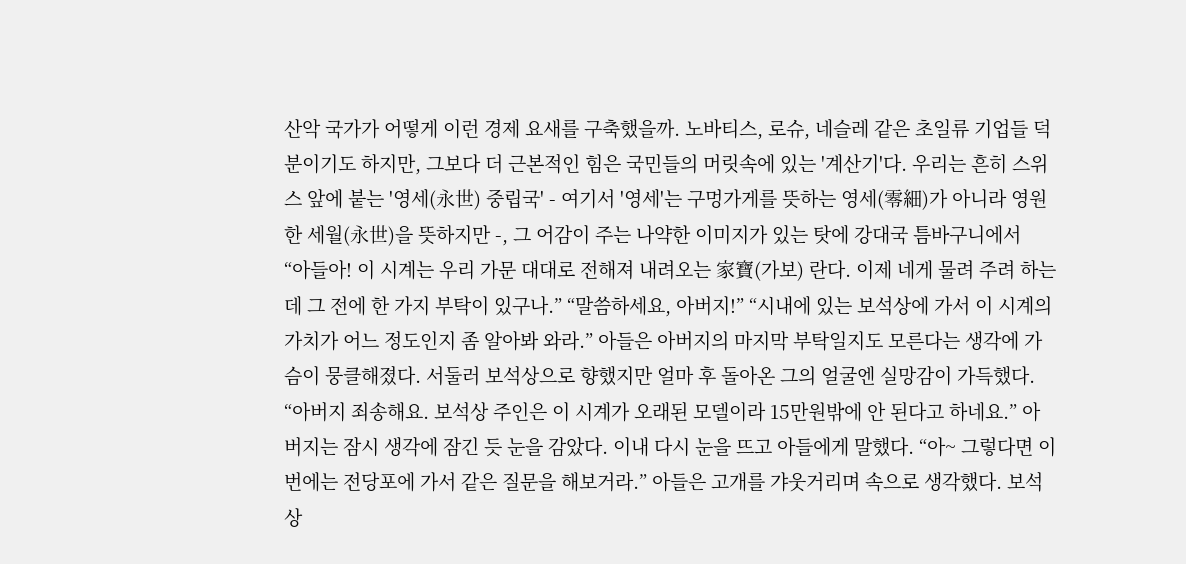산악 국가가 어떻게 이런 경제 요새를 구축했을까. 노바티스, 로슈, 네슬레 같은 초일류 기업들 덕분이기도 하지만, 그보다 더 근본적인 힘은 국민들의 머릿속에 있는 '계산기'다. 우리는 흔히 스위스 앞에 붙는 '영세(永世) 중립국' - 여기서 '영세'는 구멍가게를 뜻하는 영세(零細)가 아니라 영원한 세월(永世)을 뜻하지만 -, 그 어감이 주는 나약한 이미지가 있는 탓에 강대국 틈바구니에서
“아들아! 이 시계는 우리 가문 대대로 전해져 내려오는 家寶(가보) 란다. 이제 네게 물려 주려 하는데 그 전에 한 가지 부탁이 있구나.” “말씀하세요, 아버지!” “시내에 있는 보석상에 가서 이 시계의 가치가 어느 정도인지 좀 알아봐 와라.” 아들은 아버지의 마지막 부탁일지도 모른다는 생각에 가슴이 뭉클해졌다. 서둘러 보석상으로 향했지만 얼마 후 돌아온 그의 얼굴엔 실망감이 가득했다. “아버지 죄송해요. 보석상 주인은 이 시계가 오래된 모델이라 15만원밖에 안 된다고 하네요.” 아버지는 잠시 생각에 잠긴 듯 눈을 감았다. 이내 다시 눈을 뜨고 아들에게 말했다. “아~ 그렇다면 이번에는 전당포에 가서 같은 질문을 해보거라.” 아들은 고개를 갸웃거리며 속으로 생각했다. 보석상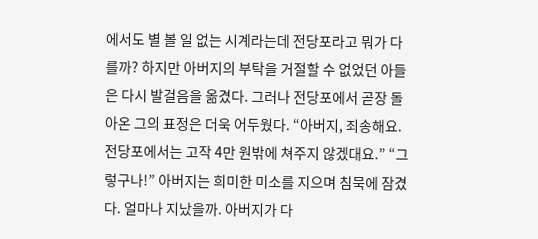에서도 별 볼 일 없는 시계라는데 전당포라고 뭐가 다를까? 하지만 아버지의 부탁을 거절할 수 없었던 아들은 다시 발걸음을 옮겼다. 그러나 전당포에서 곧장 돌아온 그의 표정은 더욱 어두웠다. “아버지, 죄송해요. 전당포에서는 고작 4만 원밖에 쳐주지 않겠대요.” “그렇구나!” 아버지는 희미한 미소를 지으며 침묵에 잠겼다. 얼마나 지났을까. 아버지가 다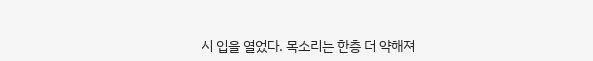시 입을 열었다. 목소리는 한층 더 약해져